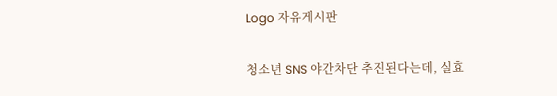Logo 자유게시판

청소년 SNS 야간차단 추진된다는데, 실효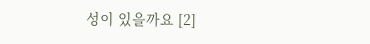성이 있을까요 [2]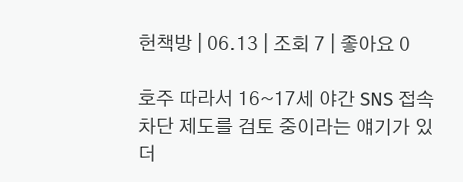헌책방 | 06.13 | 조회 7 | 좋아요 0

호주 따라서 16~17세 야간 SNS 접속 차단 제도를 검토 중이라는 얘기가 있더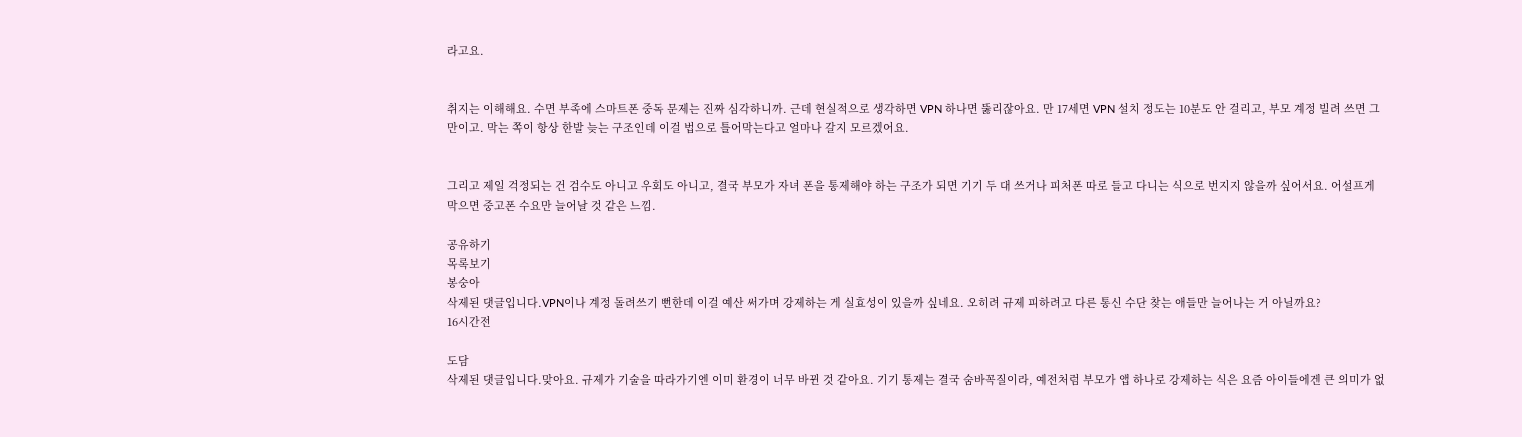라고요.


취지는 이해해요. 수면 부족에 스마트폰 중독 문제는 진짜 심각하니까. 근데 현실적으로 생각하면 VPN 하나면 뚫리잖아요. 만 17세면 VPN 설치 정도는 10분도 안 걸리고, 부모 계정 빌려 쓰면 그만이고. 막는 쪽이 항상 한발 늦는 구조인데 이걸 법으로 틀어막는다고 얼마나 갈지 모르겠어요.


그리고 제일 걱정되는 건 검수도 아니고 우회도 아니고, 결국 부모가 자녀 폰을 통제해야 하는 구조가 되면 기기 두 대 쓰거나 피처폰 따로 들고 다니는 식으로 번지지 않을까 싶어서요. 어설프게 막으면 중고폰 수요만 늘어날 것 같은 느낌.

공유하기
목록보기
봉숭아
삭제된 댓글입니다.VPN이나 계정 돌려쓰기 뻔한데 이걸 예산 써가며 강제하는 게 실효성이 있을까 싶네요. 오히려 규제 피하려고 다른 통신 수단 찾는 애들만 늘어나는 거 아닐까요?
16시간전

도담
삭제된 댓글입니다.맞아요. 규제가 기술을 따라가기엔 이미 환경이 너무 바뀐 것 같아요. 기기 통제는 결국 숨바꼭질이라, 예전처럼 부모가 앱 하나로 강제하는 식은 요즘 아이들에겐 큰 의미가 없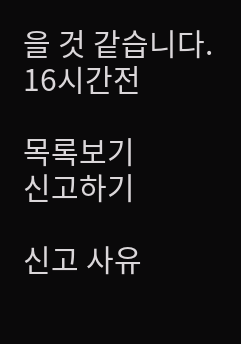을 것 같습니다.
16시간전

목록보기
신고하기

신고 사유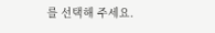를 선택해 주세요.